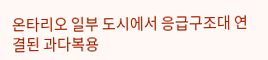온타리오 일부 도시에서 응급구조대 연결된 과다복용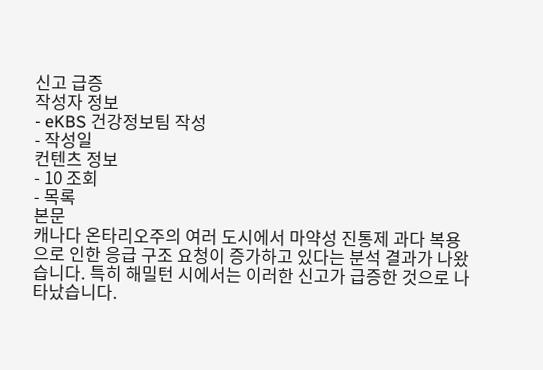신고 급증
작성자 정보
- eKBS 건강정보팀 작성
- 작성일
컨텐츠 정보
- 10 조회
- 목록
본문
캐나다 온타리오주의 여러 도시에서 마약성 진통제 과다 복용으로 인한 응급 구조 요청이 증가하고 있다는 분석 결과가 나왔습니다. 특히 해밀턴 시에서는 이러한 신고가 급증한 것으로 나타났습니다.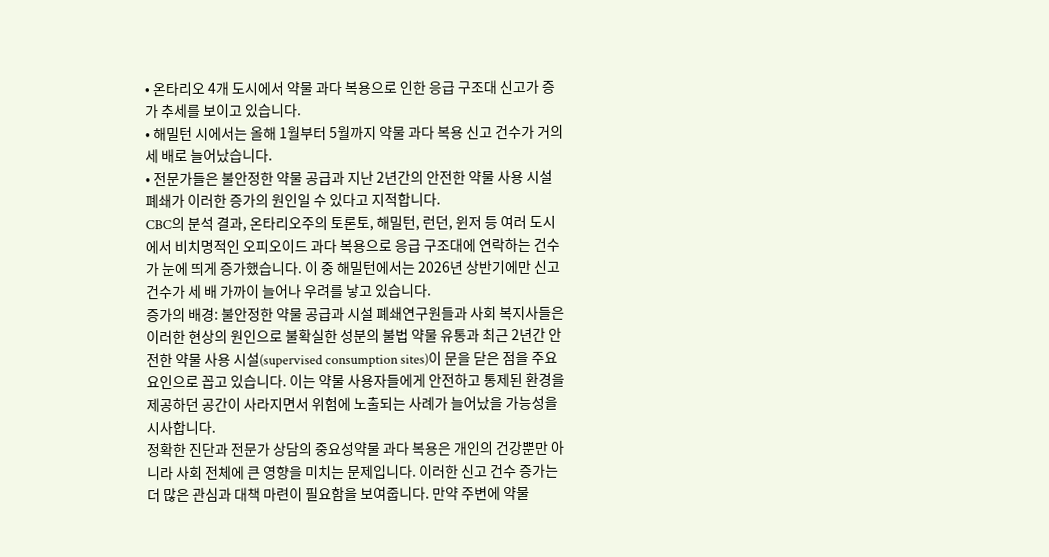• 온타리오 4개 도시에서 약물 과다 복용으로 인한 응급 구조대 신고가 증가 추세를 보이고 있습니다.
• 해밀턴 시에서는 올해 1월부터 5월까지 약물 과다 복용 신고 건수가 거의 세 배로 늘어났습니다.
• 전문가들은 불안정한 약물 공급과 지난 2년간의 안전한 약물 사용 시설 폐쇄가 이러한 증가의 원인일 수 있다고 지적합니다.
CBC의 분석 결과, 온타리오주의 토론토, 해밀턴, 런던, 윈저 등 여러 도시에서 비치명적인 오피오이드 과다 복용으로 응급 구조대에 연락하는 건수가 눈에 띄게 증가했습니다. 이 중 해밀턴에서는 2026년 상반기에만 신고 건수가 세 배 가까이 늘어나 우려를 낳고 있습니다.
증가의 배경: 불안정한 약물 공급과 시설 폐쇄연구원들과 사회 복지사들은 이러한 현상의 원인으로 불확실한 성분의 불법 약물 유통과 최근 2년간 안전한 약물 사용 시설(supervised consumption sites)이 문을 닫은 점을 주요 요인으로 꼽고 있습니다. 이는 약물 사용자들에게 안전하고 통제된 환경을 제공하던 공간이 사라지면서 위험에 노출되는 사례가 늘어났을 가능성을 시사합니다.
정확한 진단과 전문가 상담의 중요성약물 과다 복용은 개인의 건강뿐만 아니라 사회 전체에 큰 영향을 미치는 문제입니다. 이러한 신고 건수 증가는 더 많은 관심과 대책 마련이 필요함을 보여줍니다. 만약 주변에 약물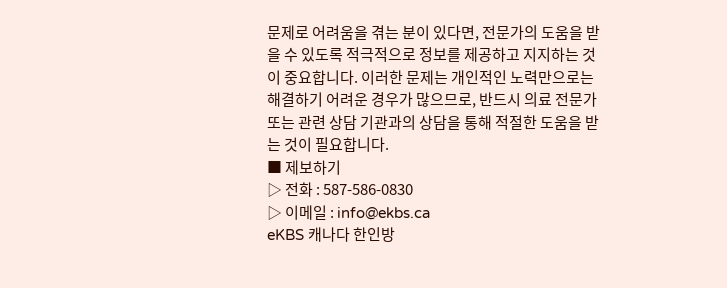문제로 어려움을 겪는 분이 있다면, 전문가의 도움을 받을 수 있도록 적극적으로 정보를 제공하고 지지하는 것이 중요합니다. 이러한 문제는 개인적인 노력만으로는 해결하기 어려운 경우가 많으므로, 반드시 의료 전문가 또는 관련 상담 기관과의 상담을 통해 적절한 도움을 받는 것이 필요합니다.
■ 제보하기
▷ 전화 : 587-586-0830
▷ 이메일 : info@ekbs.ca
eKBS 캐나다 한인방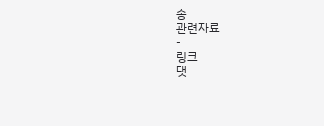송
관련자료
-
링크
댓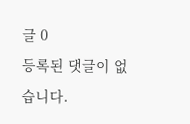글 0
등록된 댓글이 없습니다.